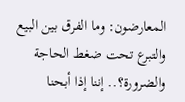المعارضون: وما الفرق بين البيع والتبرع تحت ضغط الحاجة والضرورة؟.. إننا إذا أبحنا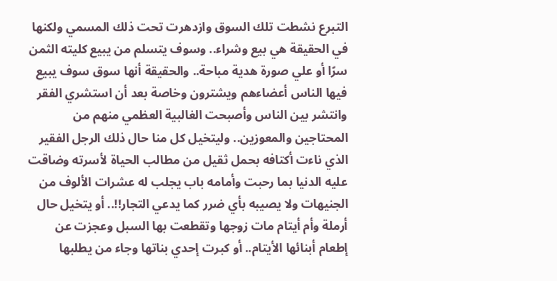التبرع نشطت تلك السوق وازدهرت تحت ذلك المسمي ولكنها في الحقيقة هي بيع وشراء.. وسوف يتسلم من يبيع كليته الثمن سرًا أو علي صورة هدية مباحة.. والحقيقة أنها سوق سوف يبيع فيها الناس أعضاءهم ويشترون وخاصة بعد أن استشري الفقر وانتشر بين الناس وأصبحت الغالبية العظمي منهم من المحتاجين والمعوزين.. وليتخيل كل منا حال ذلك الرجل الفقير الذي ناءت أكتافه بحمل ثقيل من مطالب الحياة لأسرته وضاقت عليه الدنيا بما رحبت وأمامه باب يجلب له عشرات الألوف من الجنيهات ولا يصيبه بأي ضرر كما يدعي التجار!!.. أو يتخيل حال أرملة وأم أيتام مات زوجها وتقطعت بها السبل وعجزت عن إطعام أبنائها الأيتام.. أو كبرت إحدي بناتها وجاء من يطلبها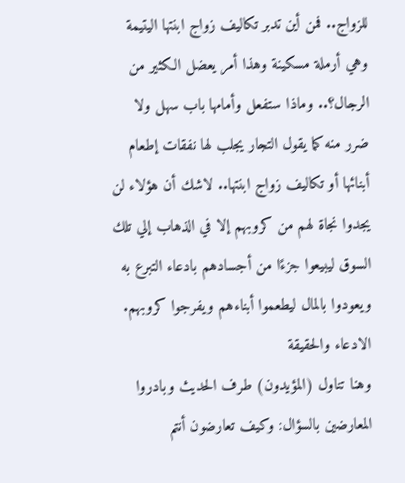للزواج.. فمن أين تدبر تكاليف زواج ابنتها اليتيمة وهي أرملة مسكينة وهذا أمر يعضل الكثير من الرجال؟.. وماذا ستفعل وأمامها باب سهل ولا ضرر منه كما يقول التجار يجلب لها نفقات إطعام أبنائها أو تكاليف زواج ابنتها.. لاشك أن هؤلاء لن يجدوا نجاة لهم من كروبهم إلا في الذهاب إلي تلك السوق ليبيعوا جزءًا من أجسادهم بادعاء التبرع به ويعودوا بالمال ليطعموا أبناءهم ويفرجوا كروبهم.
الادعاء والحقيقة
وهنا تناول (المؤيدون) طرف الحديث وبادروا المعارضين بالسؤال: وكيف تعارضون أنتم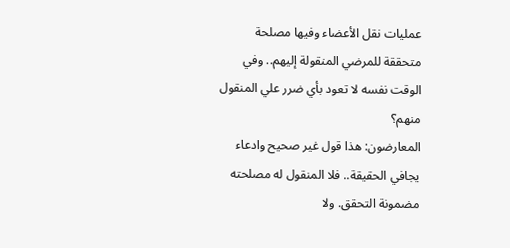عمليات نقل الأعضاء وفيها مصلحة متحققة للمرضي المنقولة إليهم.. وفي الوقت نفسه لا تعود بأي ضرر علي المنقول منهم؟
المعارضون: هذا قول غير صحيح وادعاء يجافي الحقيقة.. فلا المنقول له مصلحته مضمونة التحقق. ولا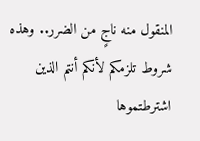المنقول منه ناجٍ من الضرر.. وهذه شروط تلزمكم لأنكم أنتم الذين اشترطتموها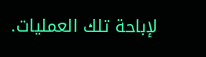لإباحة تلك العمليات.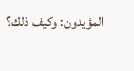المؤيدون: وكيف ذلك؟